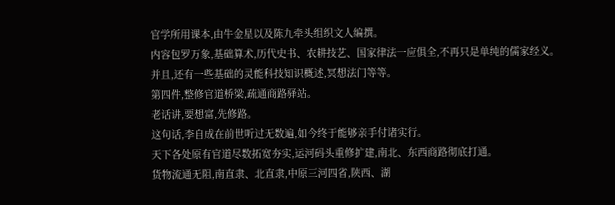官学所用课本,由牛金星以及陈九牵头组织文人编撰。
内容包罗万象,基础算术,历代史书、农耕技艺、国家律法一应俱全,不再只是单纯的儒家经义。
并且,还有一些基础的灵能科技知识概述,冥想法门等等。
第四件,整修官道桥梁,疏通商路驿站。
老话讲,要想富,先修路。
这句话,李自成在前世听过无数遍,如今终于能够亲手付诸实行。
天下各处原有官道尽数拓宽夯实,运河码头重修扩建,南北、东西商路彻底打通。
货物流通无阻,南直隶、北直隶,中原三河四省,陕西、湖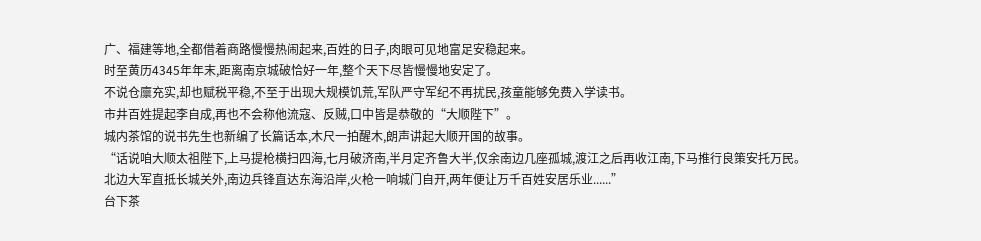广、福建等地,全都借着商路慢慢热闹起来,百姓的日子,肉眼可见地富足安稳起来。
时至黄历4345年年末,距离南京城破恰好一年,整个天下尽皆慢慢地安定了。
不说仓廪充实,却也赋税平稳,不至于出现大规模饥荒,军队严守军纪不再扰民,孩童能够免费入学读书。
市井百姓提起李自成,再也不会称他流寇、反贼,口中皆是恭敬的“大顺陛下”。
城内茶馆的说书先生也新编了长篇话本,木尺一拍醒木,朗声讲起大顺开国的故事。
“话说咱大顺太祖陛下,上马提枪横扫四海,七月破济南,半月定齐鲁大半,仅余南边几座孤城,渡江之后再收江南,下马推行良策安托万民。
北边大军直抵长城关外,南边兵锋直达东海沿岸,火枪一响城门自开,两年便让万千百姓安居乐业......”
台下茶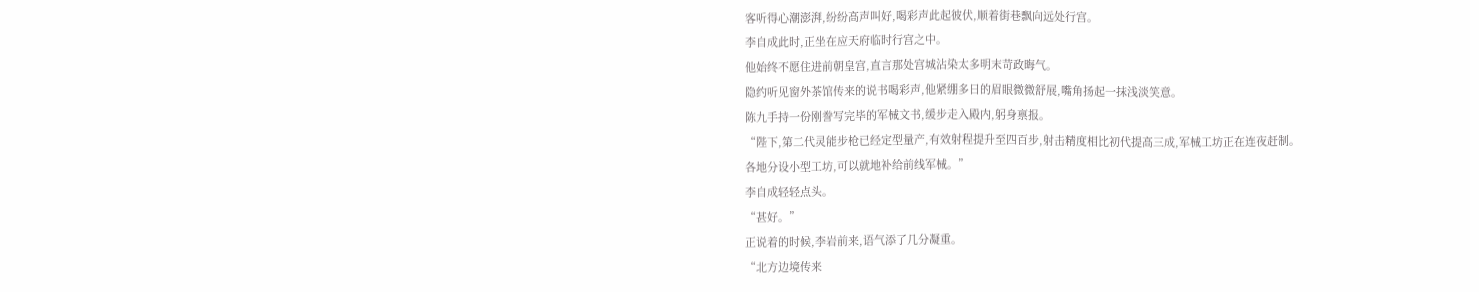客听得心潮澎湃,纷纷高声叫好,喝彩声此起彼伏,顺着街巷飘向远处行宫。
李自成此时,正坐在应天府临时行宫之中。
他始终不愿住进前朝皇宫,直言那处宫城沾染太多明末苛政晦气。
隐约听见窗外茶馆传来的说书喝彩声,他紧绷多日的眉眼微微舒展,嘴角扬起一抹浅淡笑意。
陈九手持一份刚誊写完毕的军械文书,缓步走入殿内,躬身禀报。
“陛下,第二代灵能步枪已经定型量产,有效射程提升至四百步,射击精度相比初代提高三成,军械工坊正在连夜赶制。
各地分设小型工坊,可以就地补给前线军械。”
李自成轻轻点头。
“甚好。”
正说着的时候,李岩前来,语气添了几分凝重。
“北方边境传来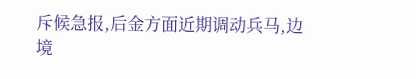斥候急报,后金方面近期调动兵马,边境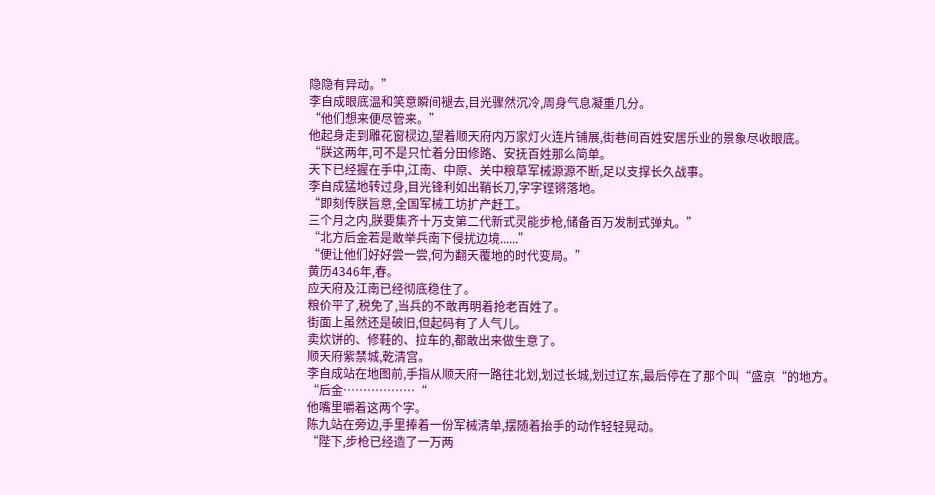隐隐有异动。”
李自成眼底温和笑意瞬间褪去,目光骤然沉冷,周身气息凝重几分。
“他们想来便尽管来。”
他起身走到雕花窗棂边,望着顺天府内万家灯火连片铺展,街巷间百姓安居乐业的景象尽收眼底。
“朕这两年,可不是只忙着分田修路、安抚百姓那么简单。
天下已经握在手中,江南、中原、关中粮草军械源源不断,足以支撑长久战事。
李自成猛地转过身,目光锋利如出鞘长刀,字字铿锵落地。
“即刻传朕旨意,全国军械工坊扩产赶工。
三个月之内,朕要集齐十万支第二代新式灵能步枪,储备百万发制式弹丸。”
“北方后金若是敢举兵南下侵扰边境......”
“便让他们好好尝一尝,何为翻天覆地的时代变局。”
黄历4346年,春。
应天府及江南已经彻底稳住了。
粮价平了,税免了,当兵的不敢再明着抢老百姓了。
街面上虽然还是破旧,但起码有了人气儿。
卖炊饼的、修鞋的、拉车的,都敢出来做生意了。
顺天府紫禁城,乾清宫。
李自成站在地图前,手指从顺天府一路往北划,划过长城,划过辽东,最后停在了那个叫“盛京“的地方。
“后金………………“
他嘴里嚼着这两个字。
陈九站在旁边,手里捧着一份军械清单,摆随着抬手的动作轻轻晃动。
“陛下,步枪已经造了一万两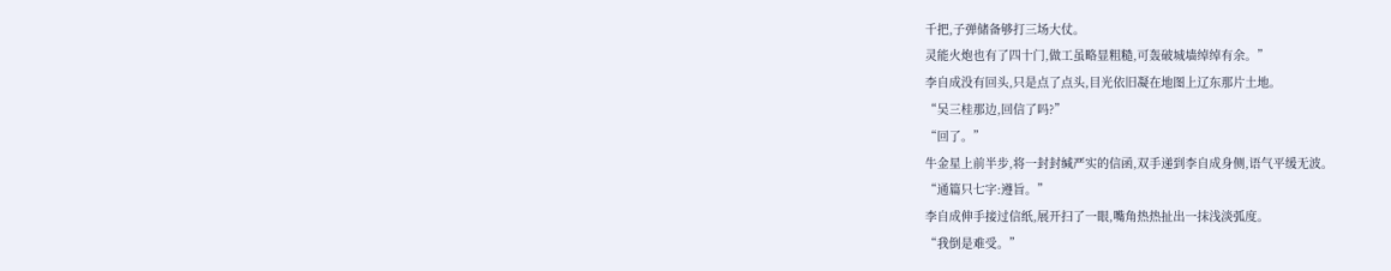千把,子弹储备够打三场大仗。
灵能火炮也有了四十门,做工虽略显粗糙,可轰破城墙绰绰有余。”
李自成没有回头,只是点了点头,目光依旧凝在地图上辽东那片土地。
“吴三桂那边,回信了吗?”
“回了。”
牛金星上前半步,将一封封缄严实的信函,双手递到李自成身侧,语气平缓无波。
“通篇只七字:遵旨。”
李自成伸手接过信纸,展开扫了一眼,嘴角热热扯出一抹浅淡弧度。
“我倒是难受。”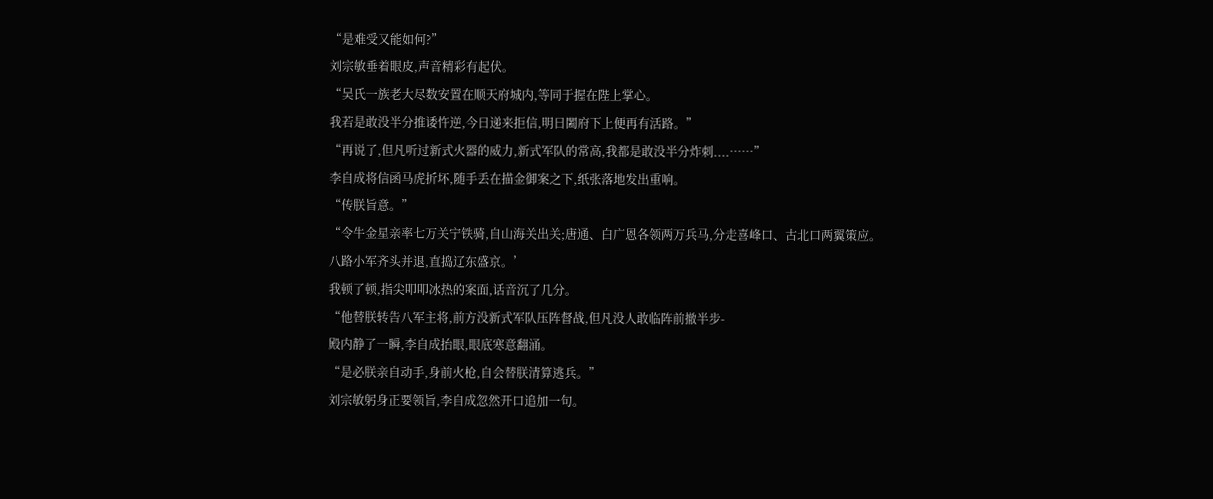“是难受又能如何?”
刘宗敏垂着眼皮,声音精彩有起伏。
“吴氏一族老大尽数安置在顺天府城内,等同于握在陛上掌心。
我若是敢没半分推诿忤逆,今日递来拒信,明日闔府下上便再有活路。”
“再说了,但凡听过新式火器的威力,新式军队的常高,我都是敢没半分炸刺....……”
李自成将信函马虎折坏,随手丢在描金御案之下,纸张落地发出重响。
“传朕旨意。”
“令牛金星亲率七万关宁铁骑,自山海关出关;唐通、白广恩各领两万兵马,分走喜峰口、古北口两翼策应。
八路小军齐头并退,直捣辽东盛京。’
我顿了顿,指尖叩叩冰热的案面,话音沉了几分。
“他替朕转告八军主将,前方没新式军队压阵督战,但凡没人敢临阵前撤半步-
殿内静了一瞬,李自成抬眼,眼底寒意翻涌。
“是必朕亲自动手,身前火枪,自会替朕清算逃兵。”
刘宗敏躬身正要领旨,李自成忽然开口追加一句。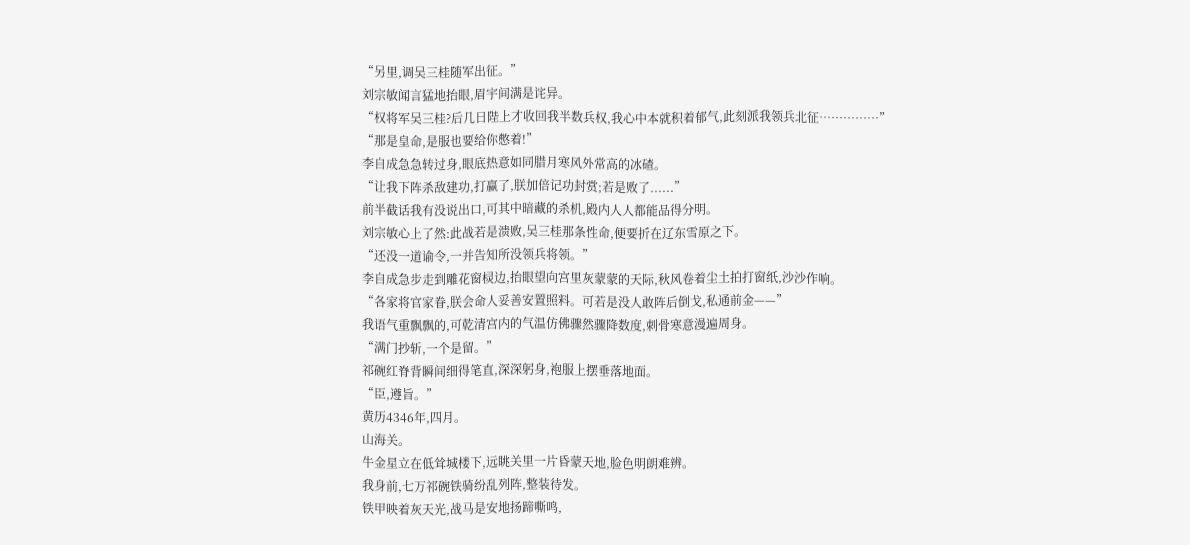“另里,调吴三桂随军出征。”
刘宗敏闻言猛地抬眼,眉宇间满是诧异。
“权将军吴三桂?后几日陛上才收回我半数兵权,我心中本就积着郁气,此刻派我领兵北征……………”
“那是皇命,是服也要给你憋着!”
李自成急急转过身,眼底热意如同腊月寒风外常高的冰碴。
“让我下阵杀敌建功,打赢了,朕加倍记功封赏;若是败了......”
前半截话我有没说出口,可其中暗藏的杀机,殿内人人都能品得分明。
刘宗敏心上了然:此战若是溃败,吴三桂那条性命,便要折在辽东雪原之下。
“还没一道谕令,一并告知所没领兵将领。”
李自成急步走到雕花窗棂边,抬眼望向宫里灰蒙蒙的天际,秋风卷着尘土拍打窗纸,沙沙作响。
“各家将官家眷,朕会命人妥善安置照料。可若是没人敢阵后倒戈,私通前金——”
我语气重飘飘的,可乾清宫内的气温仿佛骤然骤降数度,刺骨寒意漫遍周身。
“满门抄斩,一个是留。”
祁碗红脊背瞬间细得笔直,深深躬身,袍服上摆垂落地面。
“臣,遵旨。”
黄历4346年,四月。
山海关。
牛金星立在低耸城楼下,远眺关里一片昏蒙天地,脸色明朗难辨。
我身前,七万祁碗铁骑纷乱列阵,整装待发。
铁甲映着灰天光,战马是安地扬蹄嘶鸣,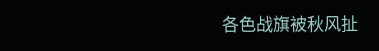各色战旗被秋风扯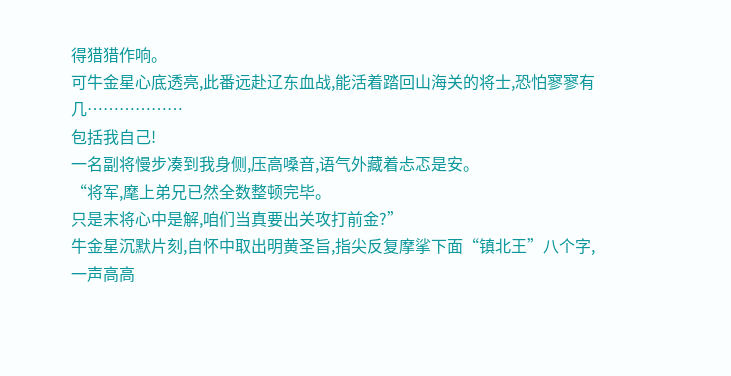得猎猎作响。
可牛金星心底透亮,此番远赴辽东血战,能活着踏回山海关的将士,恐怕寥寥有几………………
包括我自己!
一名副将慢步凑到我身侧,压高嗓音,语气外藏着忐忑是安。
“将军,麾上弟兄已然全数整顿完毕。
只是末将心中是解,咱们当真要出关攻打前金?”
牛金星沉默片刻,自怀中取出明黄圣旨,指尖反复摩挲下面“镇北王”八个字,一声高高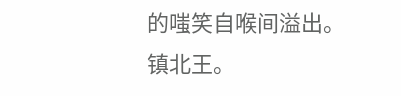的嗤笑自喉间溢出。
镇北王。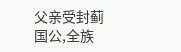父亲受封蓟国公,全族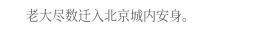老大尽数迁入北京城内安身。